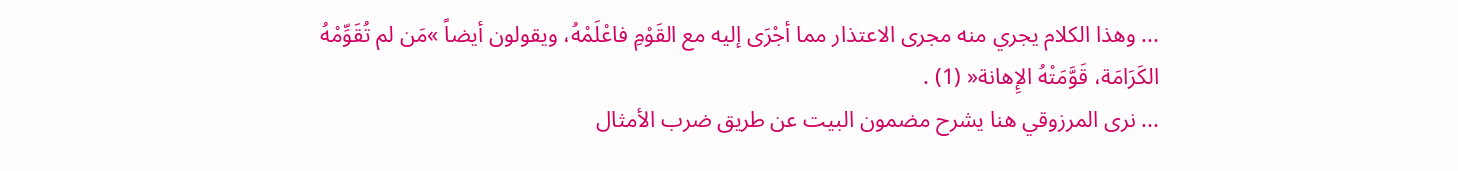... وهذا الكلام يجري منه مجرى الاعتذار مما أجْرَى إليه مع القَوْمِ فاعْلَمْهُ، ويقولون أيضاً »مَن لم تُقَوِّمْهُ الكَرَامَة، قَوَّمَتْهُ الإِهانة« (1) .
... نرى المرزوقي هنا يشرح مضمون البيت عن طريق ضرب الأمثال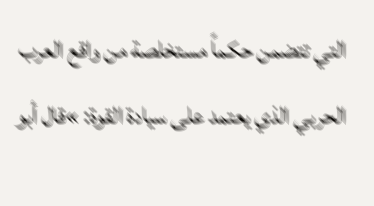التي تتضمن حكماً مستخلصة من واقع العرب الحربي الذي يعتمد على سيادة القوة: »قال أبو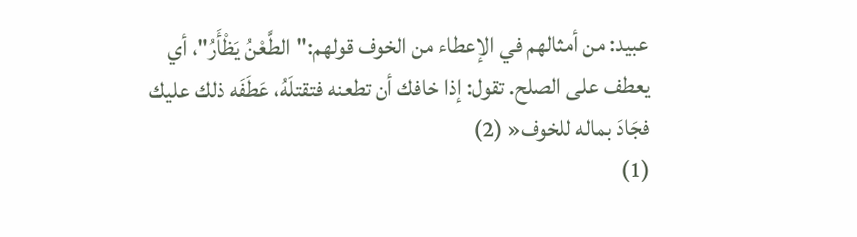عبيد: من أمثالهم في الإعطاء من الخوف قولهم:"الطَّعْنُ يَظْأَرُ"، أي يعطف على الصلح. تقول: إذا خافك أن تطعنه فتقتلَهُ، عَطَفَه ذلك عليك فجَادَ بماله للخوف« (2)
(1)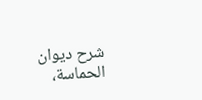شرح ديوان الحماسة،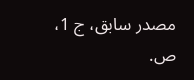مصدر سابق، ج 1، ص.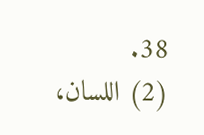38.
(2) اللسان،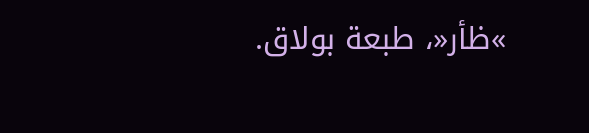»ظأر«، طبعة بولاق.